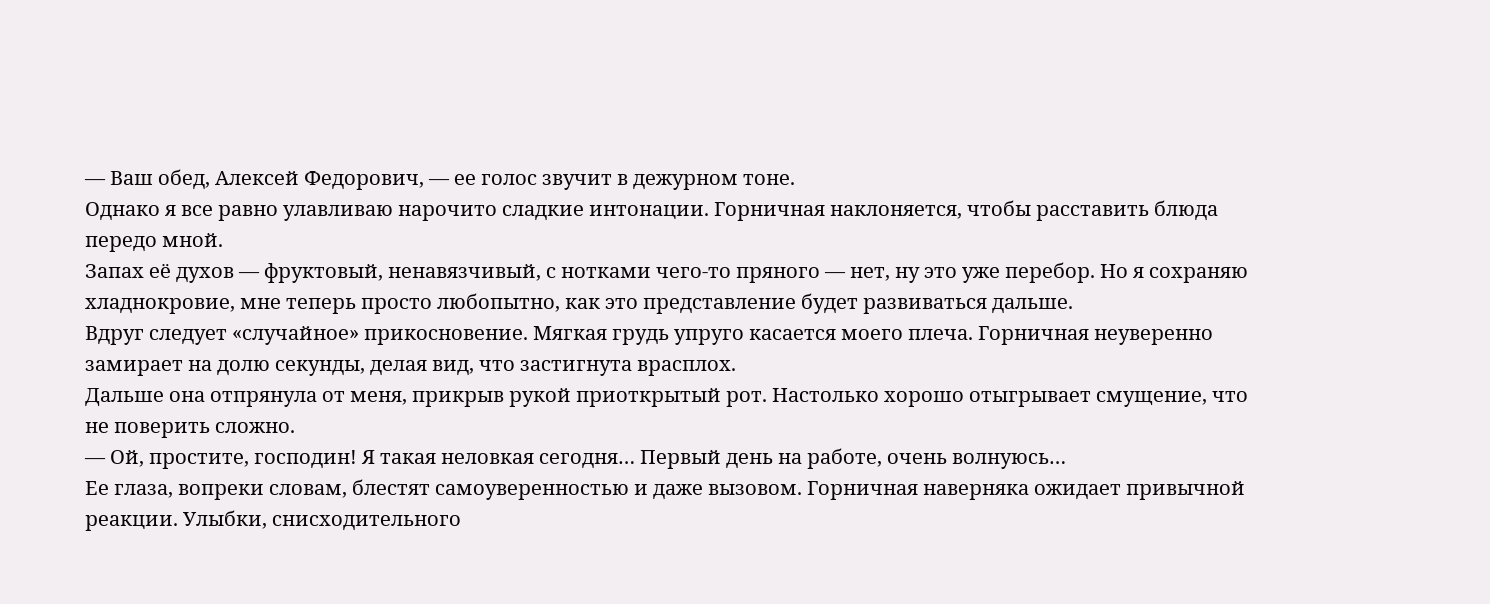— Ваш обед, Алексей Федорович, — ее голос звучит в дежурном тоне.
Однако я все равно улавливаю нарочито сладкие интонации. Горничная наклоняется, чтобы расставить блюда передо мной.
Запах её духов — фруктовый, ненавязчивый, с нотками чего-то пряного — нет, ну это уже перебор. Но я сохраняю хладнокровие, мне теперь просто любопытно, как это представление будет развиваться дальше.
Вдруг следует «случайное» прикосновение. Мягкая грудь упруго касается моего плеча. Горничная неуверенно замирает на долю секунды, делая вид, что застигнута врасплох.
Дальше она отпрянула от меня, прикрыв рукой приоткрытый рот. Настолько хорошо отыгрывает смущение, что не поверить сложно.
— Ой, простите, господин! Я такая неловкая сегодня… Первый день на работе, очень волнуюсь…
Ее глаза, вопреки словам, блестят самоуверенностью и даже вызовом. Горничная наверняка ожидает привычной реакции. Улыбки, снисходительного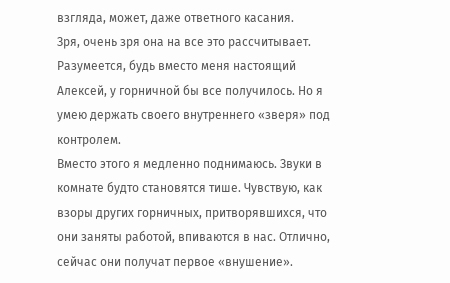взгляда, может, даже ответного касания.
Зря, очень зря она на все это рассчитывает. Разумеется, будь вместо меня настоящий Алексей, у горничной бы все получилось. Но я умею держать своего внутреннего «зверя» под контролем.
Вместо этого я медленно поднимаюсь. Звуки в комнате будто становятся тише. Чувствую, как взоры других горничных, притворявшихся, что они заняты работой, впиваются в нас. Отлично, сейчас они получат первое «внушение».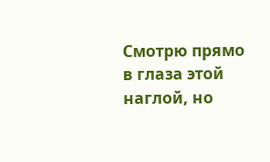Смотрю прямо в глаза этой наглой, но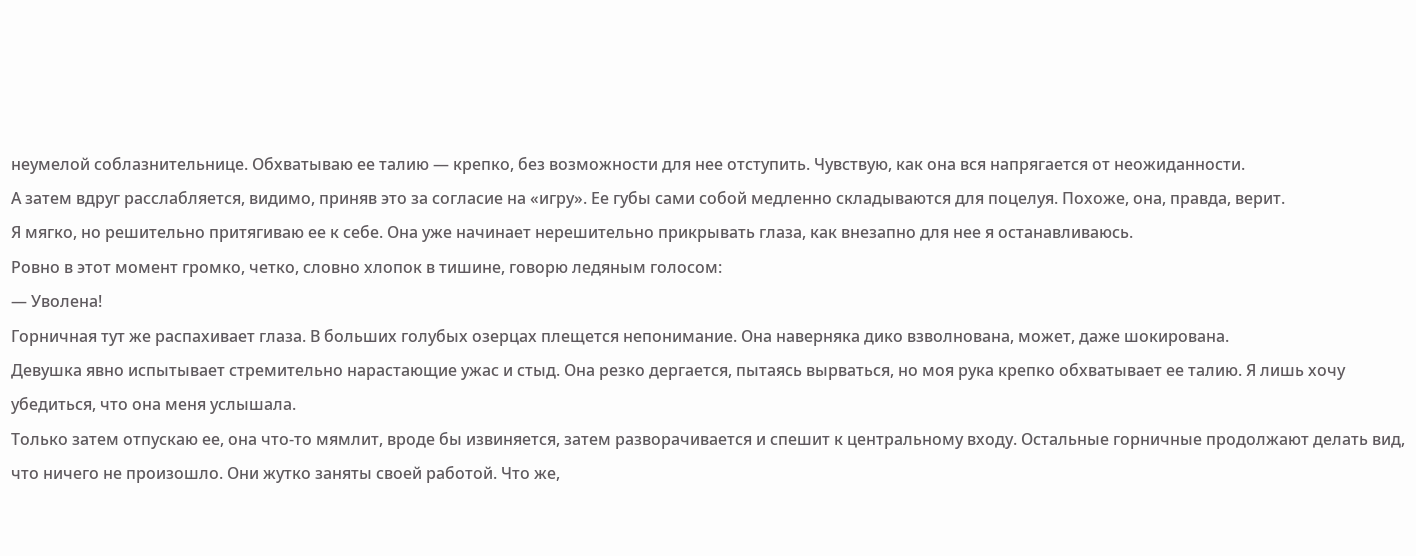неумелой соблазнительнице. Обхватываю ее талию — крепко, без возможности для нее отступить. Чувствую, как она вся напрягается от неожиданности.
А затем вдруг расслабляется, видимо, приняв это за согласие на «игру». Ее губы сами собой медленно складываются для поцелуя. Похоже, она, правда, верит.
Я мягко, но решительно притягиваю ее к себе. Она уже начинает нерешительно прикрывать глаза, как внезапно для нее я останавливаюсь.
Ровно в этот момент громко, четко, словно хлопок в тишине, говорю ледяным голосом:
— Уволена!
Горничная тут же распахивает глаза. В больших голубых озерцах плещется непонимание. Она наверняка дико взволнована, может, даже шокирована.
Девушка явно испытывает стремительно нарастающие ужас и стыд. Она резко дергается, пытаясь вырваться, но моя рука крепко обхватывает ее талию. Я лишь хочу убедиться, что она меня услышала.
Только затем отпускаю ее, она что-то мямлит, вроде бы извиняется, затем разворачивается и спешит к центральному входу. Остальные горничные продолжают делать вид, что ничего не произошло. Они жутко заняты своей работой. Что же,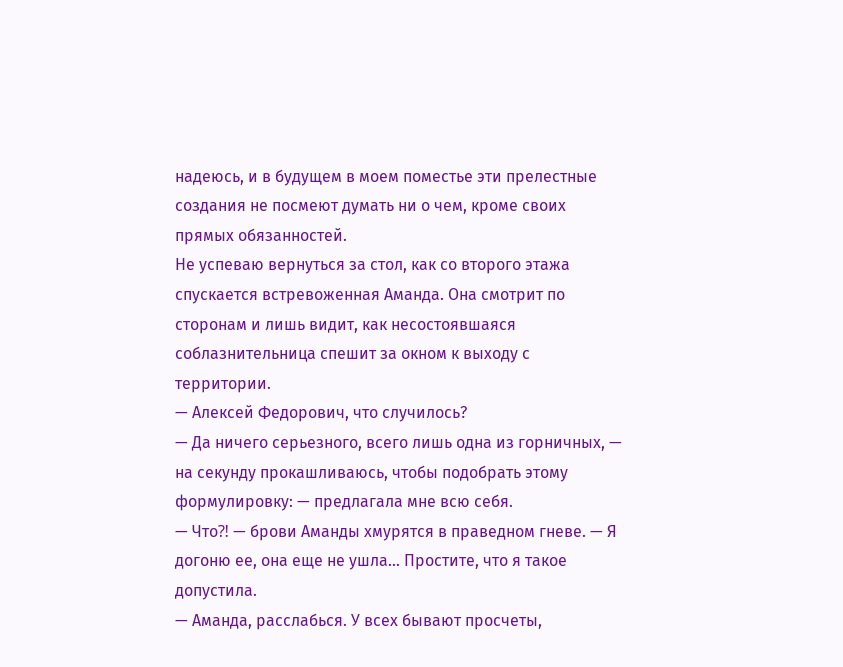надеюсь, и в будущем в моем поместье эти прелестные создания не посмеют думать ни о чем, кроме своих прямых обязанностей.
Не успеваю вернуться за стол, как со второго этажа спускается встревоженная Аманда. Она смотрит по сторонам и лишь видит, как несостоявшаяся соблазнительница спешит за окном к выходу с территории.
— Алексей Федорович, что случилось?
— Да ничего серьезного, всего лишь одна из горничных, — на секунду прокашливаюсь, чтобы подобрать этому формулировку: — предлагала мне всю себя.
— Что⁈ — брови Аманды хмурятся в праведном гневе. — Я догоню ее, она еще не ушла… Простите, что я такое допустила.
— Аманда, расслабься. У всех бывают просчеты,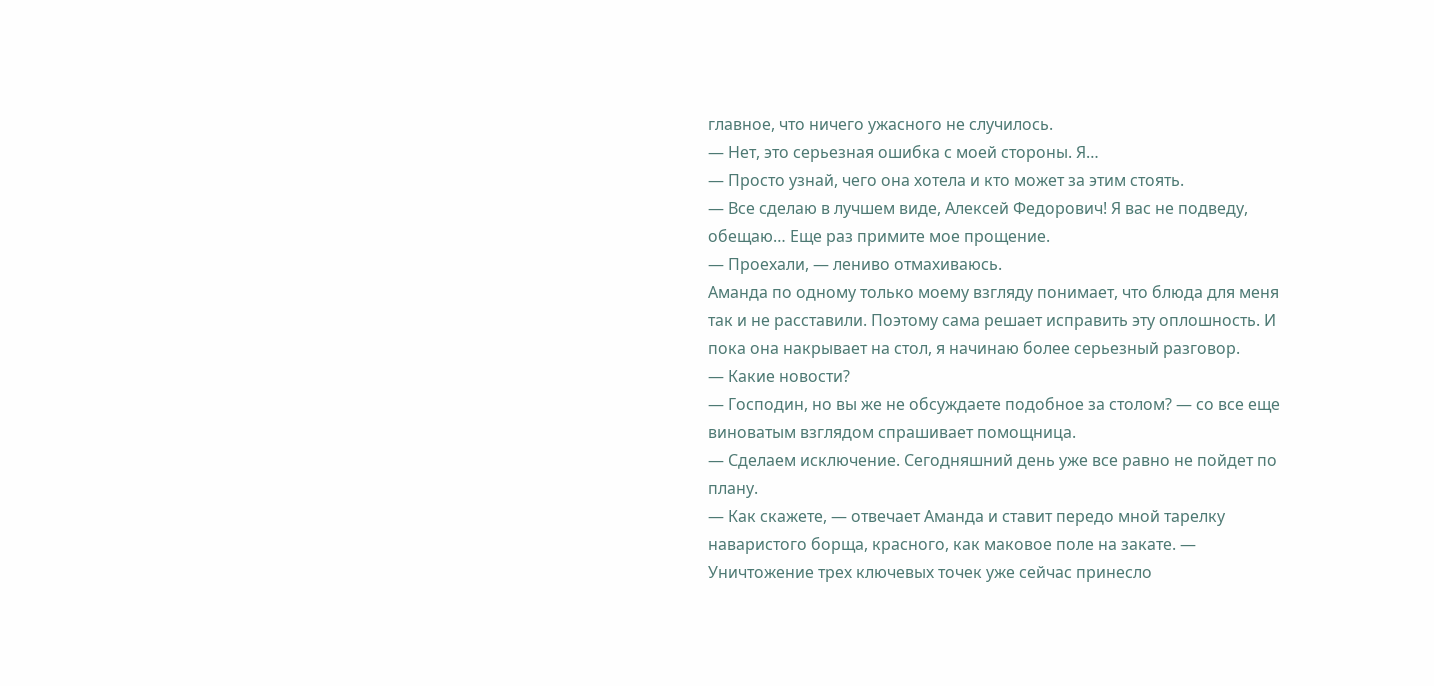главное, что ничего ужасного не случилось.
— Нет, это серьезная ошибка с моей стороны. Я…
— Просто узнай, чего она хотела и кто может за этим стоять.
— Все сделаю в лучшем виде, Алексей Федорович! Я вас не подведу, обещаю… Еще раз примите мое прощение.
— Проехали, — лениво отмахиваюсь.
Аманда по одному только моему взгляду понимает, что блюда для меня так и не расставили. Поэтому сама решает исправить эту оплошность. И пока она накрывает на стол, я начинаю более серьезный разговор.
— Какие новости?
— Господин, но вы же не обсуждаете подобное за столом? — со все еще виноватым взглядом спрашивает помощница.
— Сделаем исключение. Сегодняшний день уже все равно не пойдет по плану.
— Как скажете, — отвечает Аманда и ставит передо мной тарелку наваристого борща, красного, как маковое поле на закате. — Уничтожение трех ключевых точек уже сейчас принесло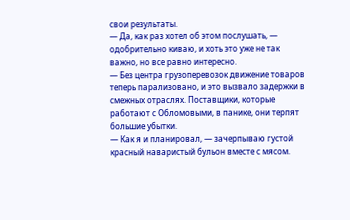свои результаты.
— Да, как раз хотел об этом послушать, — одобрительно киваю, и хоть это уже не так важно, но все равно интересно.
— Без центра грузоперевозок движение товаров теперь парализовано, и это вызвало задержки в смежных отраслях. Поставщики, которые работают с Обломовыми, в панике, они терпят большие убытки.
— Как я и планировал, — зачерпываю густой красный наваристый бульон вместе с мясом.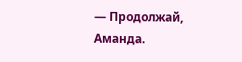— Продолжай, Аманда.